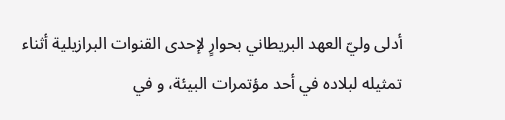أدلى وليّ العهد البريطاني بحوارٍ لإحدى القنوات البرازيلية أثناء تمثيله لبلاده في أحد مؤتمرات البيئة، و في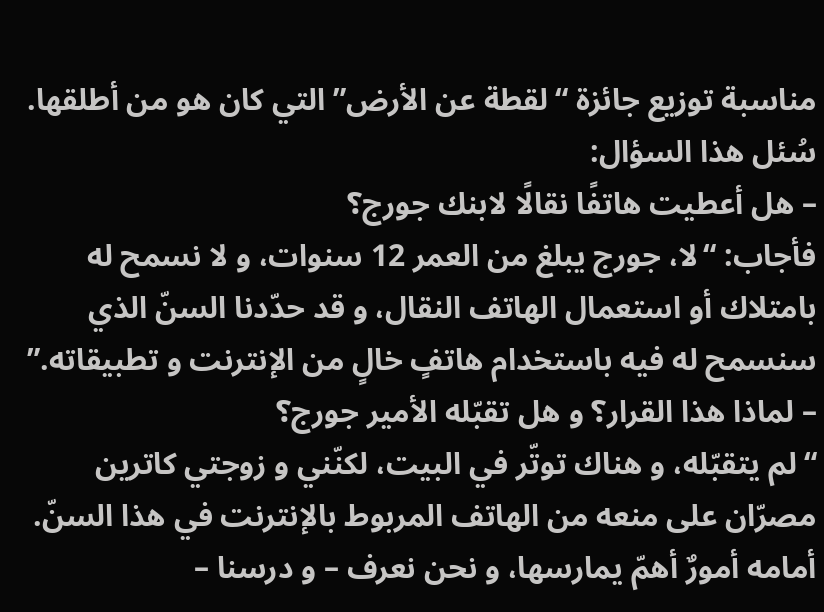مناسبة توزيع جائزة “لقطة عن الأرض” التي كان هو من أطلقها.
سُئل هذا السؤال:
– هل أعطيت هاتفًا نقالًا لابنك جورج؟
فأجاب: “لا، جورج يبلغ من العمر 12 سنوات، و لا نسمح له بامتلاك أو استعمال الهاتف النقال، و قد حدّدنا السنّ الذي سنسمح له فيه باستخدام هاتفٍ خالٍ من الإنترنت و تطبيقاته.”
– لماذا هذا القرار؟ و هل تقبّله الأمير جورج؟
“لم يتقبّله، و هناك توتّر في البيت، لكنّني و زوجتي كاترين مصرّان على منعه من الهاتف المربوط بالإنترنت في هذا السنّ. أمامه أمورٌ أهمّ يمارسها، و نحن نعرف – و درسنا –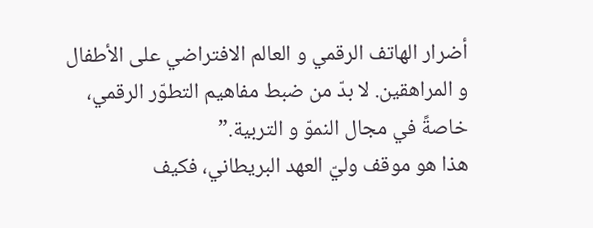أضرار الهاتف الرقمي و العالم الافتراضي على الأطفال و المراهقين. لا بدّ من ضبط مفاهيم التطوّر الرقمي، خاصةً في مجال النموّ و التربية.”
هذا هو موقف وليّ العهد البريطاني، فكيف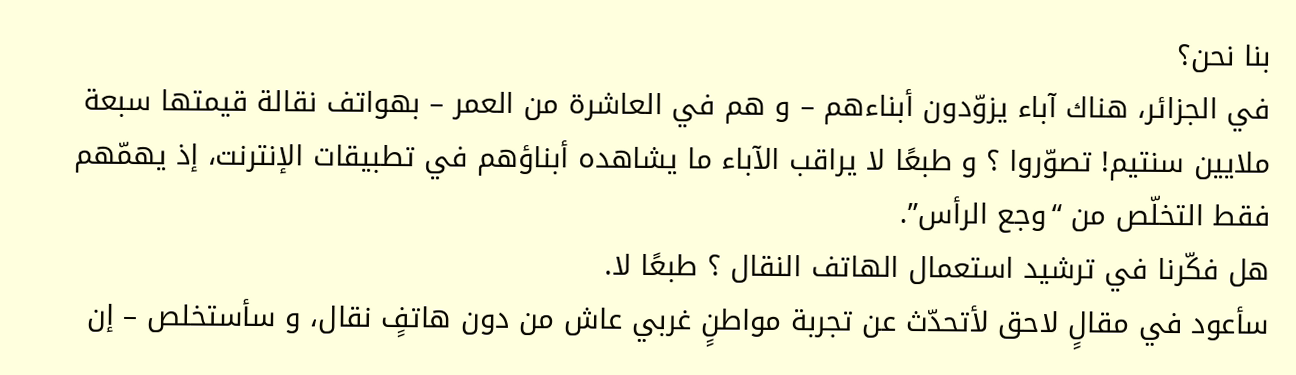بنا نحن؟
في الجزائر، هناك آباء يزوّدون أبناءهم – و هم في العاشرة من العمر – بهواتف نقالة قيمتها سبعة ملايين سنتيم! تصوّروا ؟ و طبعًا لا يراقب الآباء ما يشاهده أبناؤهم في تطبيقات الإنترنت، إذ يهمّهم فقط التخلّص من “وجع الرأس”.
هل فكّرنا في ترشيد استعمال الهاتف النقال ؟ طبعًا لا.
سأعود في مقالٍ لاحق لأتحدّث عن تجربة مواطنٍ غربي عاش من دون هاتفٍ نقال، و سأستخلص – إن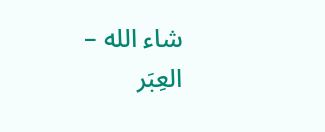شاء الله – العِبَر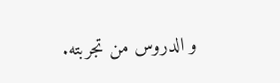و الدروس من تجربته.